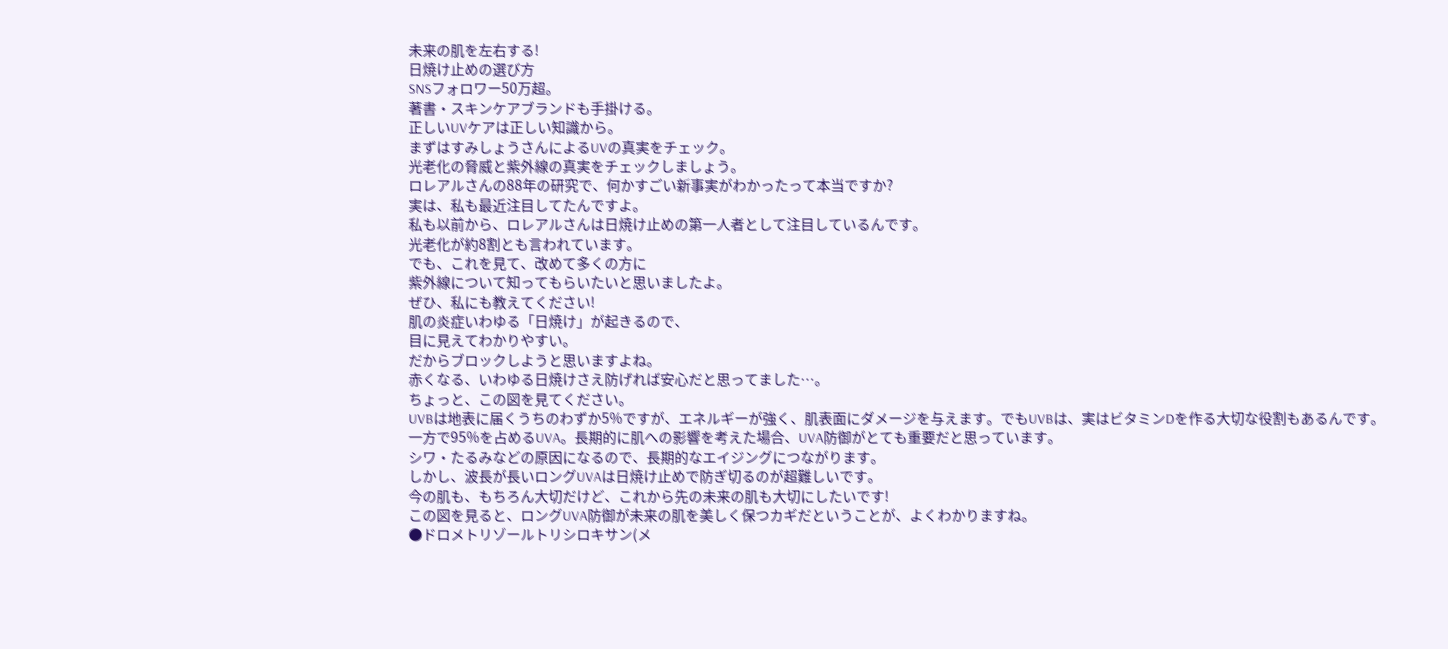未来の肌を左右する!
日焼け止めの選び方
SNSフォロワー50万超。
著書・スキンケアブランドも手掛ける。
正しいUVケアは正しい知識から。
まずはすみしょうさんによるUVの真実をチェック。
光老化の脅威と紫外線の真実をチェックしましょう。
ロレアルさんの88年の研究で、何かすごい新事実がわかったって本当ですか?
実は、私も最近注目してたんですよ。
私も以前から、ロレアルさんは日焼け止めの第一人者として注目しているんです。
光老化が約8割とも言われています。
でも、これを見て、改めて多くの方に
紫外線について知ってもらいたいと思いましたよ。
ぜひ、私にも教えてください!
肌の炎症いわゆる「日焼け」が起きるので、
目に見えてわかりやすい。
だからブロックしようと思いますよね。
赤くなる、いわゆる日焼けさえ防げれば安心だと思ってました…。
ちょっと、この図を見てください。
UVBは地表に届くうちのわずか5%ですが、エネルギーが強く、肌表面にダメージを与えます。でもUVBは、実はビタミンDを作る大切な役割もあるんです。
一方で95%を占めるUVA。長期的に肌への影響を考えた場合、UVA防御がとても重要だと思っています。
シワ・たるみなどの原因になるので、長期的なエイジングにつながります。
しかし、波長が長いロングUVAは日焼け止めで防ぎ切るのが超難しいです。
今の肌も、もちろん大切だけど、これから先の未来の肌も大切にしたいです!
この図を見ると、ロングUVA防御が未来の肌を美しく保つカギだということが、よくわかりますね。
●ドロメトリゾールトリシロキサン(メ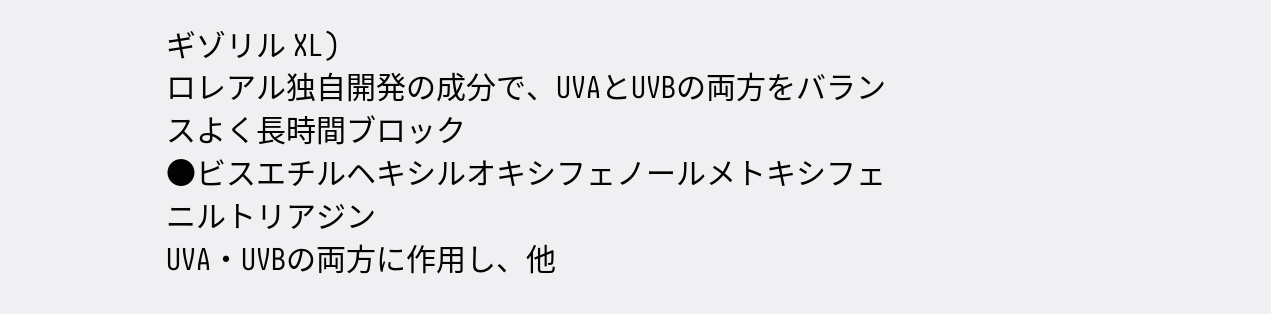ギゾリル XL)
ロレアル独自開発の成分で、UVAとUVBの両方をバランスよく長時間ブロック
●ビスエチルヘキシルオキシフェノールメトキシフェニルトリアジン
UVA・UVBの両方に作用し、他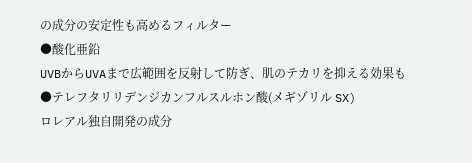の成分の安定性も高めるフィルター
●酸化亜鉛
UVBからUVAまで広範囲を反射して防ぎ、肌のテカリを抑える効果も
●テレフタリリデンジカンフルスルホン酸(メギゾリル SX)
ロレアル独自開発の成分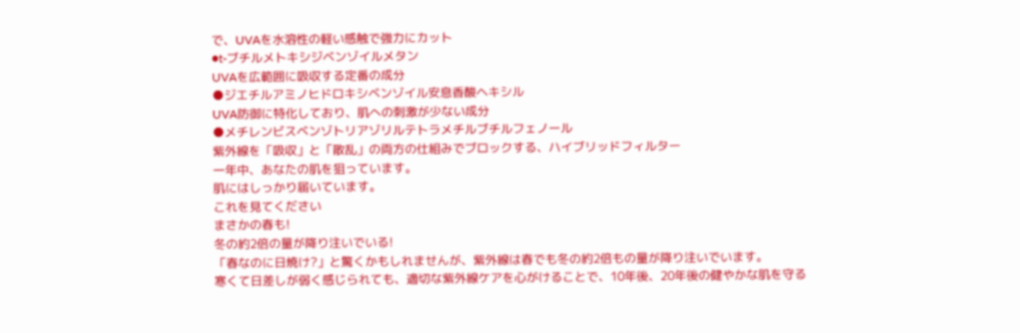で、UVAを水溶性の軽い感触で強力にカット
●t-ブチルメトキシジベンゾイルメタン
UVAを広範囲に吸収する定番の成分
●ジエチルアミノヒドロキシベンゾイル安息香酸ヘキシル
UVA防御に特化しており、肌への刺激が少ない成分
●メチレンビスベンゾトリアゾリルテトラメチルブチルフェノール
紫外線を「吸収」と「散乱」の両方の仕組みでブロックする、ハイブリッドフィルター
一年中、あなたの肌を狙っています。
肌にはしっかり届いています。
これを見てください
まさかの春も!
冬の約2倍の量が降り注いでいる!
「春なのに日焼け?」と驚くかもしれませんが、紫外線は春でも冬の約2倍もの量が降り注いでいます。
寒くて日差しが弱く感じられても、適切な紫外線ケアを心がけることで、10年後、20年後の健やかな肌を守る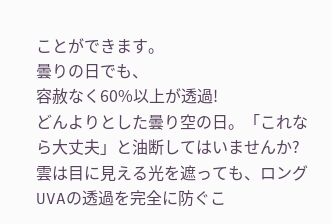ことができます。
曇りの日でも、
容赦なく60%以上が透過!
どんよりとした曇り空の日。「これなら大丈夫」と油断してはいませんか?
雲は目に見える光を遮っても、ロングUVAの透過を完全に防ぐこ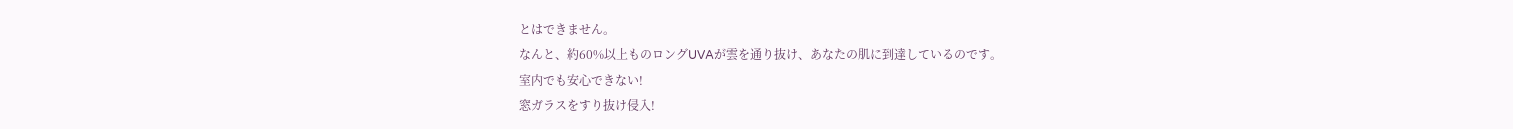とはできません。
なんと、約60%以上ものロングUVAが雲を通り抜け、あなたの肌に到達しているのです。
室内でも安心できない!
窓ガラスをすり抜け侵入!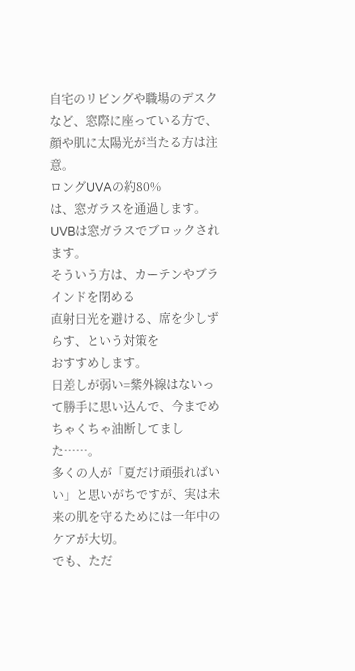自宅のリビングや職場のデスクなど、窓際に座っている方で、顔や肌に太陽光が当たる方は注意。
ロングUVAの約80%
は、窓ガラスを通過します。UVBは窓ガラスでブロックされ
ます。
そういう方は、カーテンやブラインドを閉める
直射日光を避ける、席を少しずらす、という対策を
おすすめします。
日差しが弱い=紫外線はないって勝手に思い込んで、今までめちゃくちゃ油断してました……。
多くの人が「夏だけ頑張ればいい」と思いがちですが、実は未来の肌を守るためには一年中のケアが大切。
でも、ただ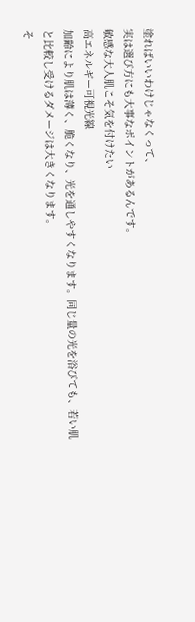塗ればいいわけじゃなくって、
実は選び方にも大事なポイントがあるんです。
敏感な大人肌こそ気を付けたい
高エネルギー可視光線
加齢により肌は薄く、脆くなり、光を通しやすくなります。同じ量の光を浴びても、若い肌と比較し受けるダメージは大きくなります。
そ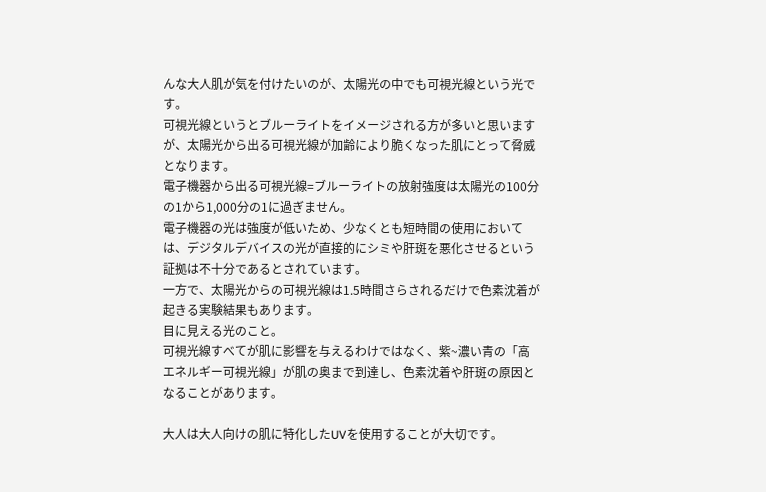んな大人肌が気を付けたいのが、太陽光の中でも可視光線という光です。
可視光線というとブルーライトをイメージされる方が多いと思いますが、太陽光から出る可視光線が加齢により脆くなった肌にとって脅威となります。
電子機器から出る可視光線=ブルーライトの放射強度は太陽光の100分の1から1,000分の1に過ぎません。
電子機器の光は強度が低いため、少なくとも短時間の使用においては、デジタルデバイスの光が直接的にシミや肝斑を悪化させるという証拠は不十分であるとされています。
一方で、太陽光からの可視光線は1.5時間さらされるだけで色素沈着が起きる実験結果もあります。
目に見える光のこと。
可視光線すべてが肌に影響を与えるわけではなく、紫~濃い青の「高エネルギー可視光線」が肌の奥まで到達し、色素沈着や肝斑の原因となることがあります。

大人は大人向けの肌に特化したUVを使用することが大切です。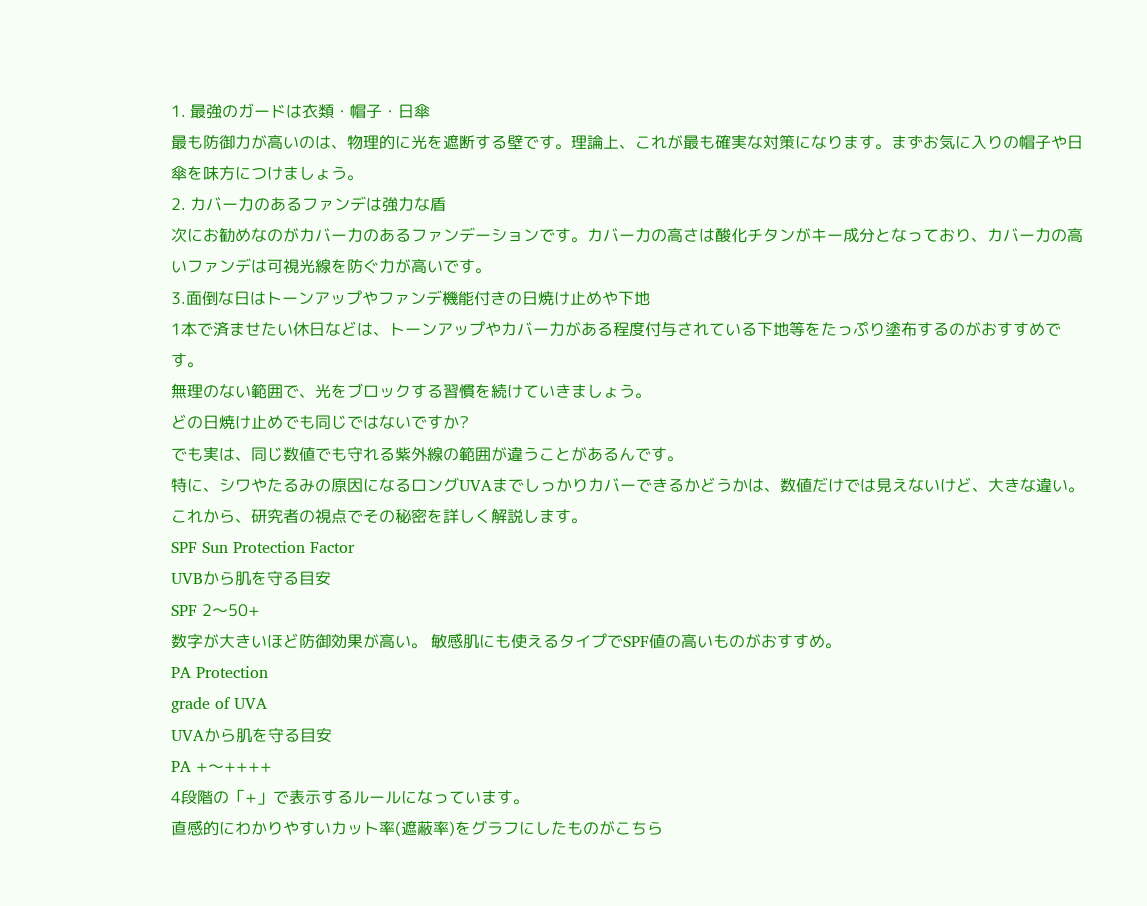1. 最強のガードは衣類・帽子・日傘
最も防御力が高いのは、物理的に光を遮断する壁です。理論上、これが最も確実な対策になります。まずお気に入りの帽子や日傘を味方につけましょう。
2. カバー力のあるファンデは強力な盾
次にお勧めなのがカバー力のあるファンデーションです。カバー力の高さは酸化チタンがキー成分となっており、カバー力の高いファンデは可視光線を防ぐ力が高いです。
3.面倒な日はトーンアップやファンデ機能付きの日焼け止めや下地
1本で済ませたい休日などは、トーンアップやカバー力がある程度付与されている下地等をたっぷり塗布するのがおすすめです。
無理のない範囲で、光をブロックする習慣を続けていきましょう。
どの日焼け止めでも同じではないですか?
でも実は、同じ数値でも守れる紫外線の範囲が違うことがあるんです。
特に、シワやたるみの原因になるロングUVAまでしっかりカバーできるかどうかは、数値だけでは見えないけど、大きな違い。
これから、研究者の視点でその秘密を詳しく解説します。
SPF Sun Protection Factor
UVBから肌を守る目安
SPF 2〜50+
数字が大きいほど防御効果が高い。 敏感肌にも使えるタイプでSPF値の高いものがおすすめ。
PA Protection
grade of UVA
UVAから肌を守る目安
PA +〜++++
4段階の「+」で表示するルールになっています。
直感的にわかりやすいカット率(遮蔽率)をグラフにしたものがこちら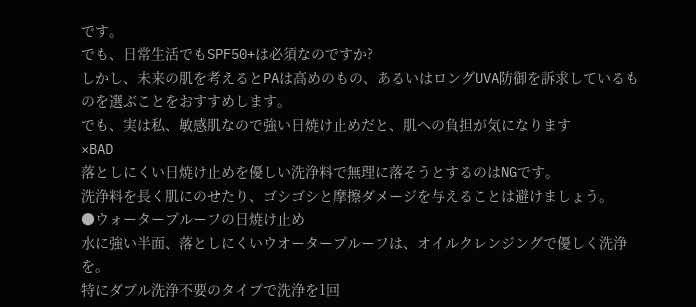です。
でも、日常生活でもSPF50+は必須なのですか?
しかし、未来の肌を考えるとPAは高めのもの、あるいはロングUVA防御を訴求しているものを選ぶことをおすすめします。
でも、実は私、敏感肌なので強い日焼け止めだと、肌への負担が気になります
×BAD
落としにくい日焼け止めを優しい洗浄料で無理に落そうとするのはNGです。
洗浄料を長く肌にのせたり、ゴシゴシと摩擦ダメージを与えることは避けましょう。
●ウォータープルーフの日焼け止め
水に強い半面、落としにくいウオータープルーフは、オイルクレンジングで優しく洗浄を。
特にダブル洗浄不要のタイプで洗浄を1回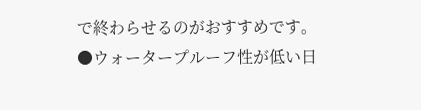で終わらせるのがおすすめです。
●ウォータープルーフ性が低い日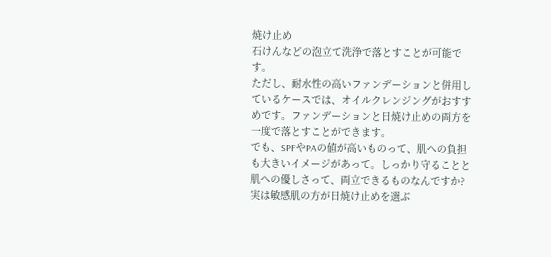焼け止め
石けんなどの泡立て洗浄で落とすことが可能です。
ただし、耐水性の高いファンデーションと併用しているケースでは、オイルクレンジングがおすすめです。ファンデーションと日焼け止めの両方を一度で落とすことができます。
でも、SPFやPAの値が高いものって、肌への負担も大きいイメージがあって。しっかり守ることと肌への優しさって、両立できるものなんですか?
実は敏感肌の方が日焼け止めを選ぶ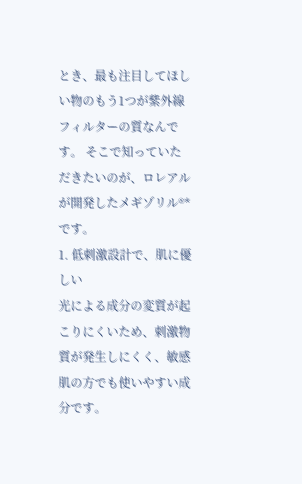とき、最も注目してほしい物のもう1つが紫外線フィルターの質なんです。 そこで知っていただきたいのが、ロレアルが開発したメギゾリル®*です。
1. 低刺激設計で、肌に優しい
光による成分の変質が起こりにくいため、刺激物質が発生しにくく、敏感肌の方でも使いやすい成分です。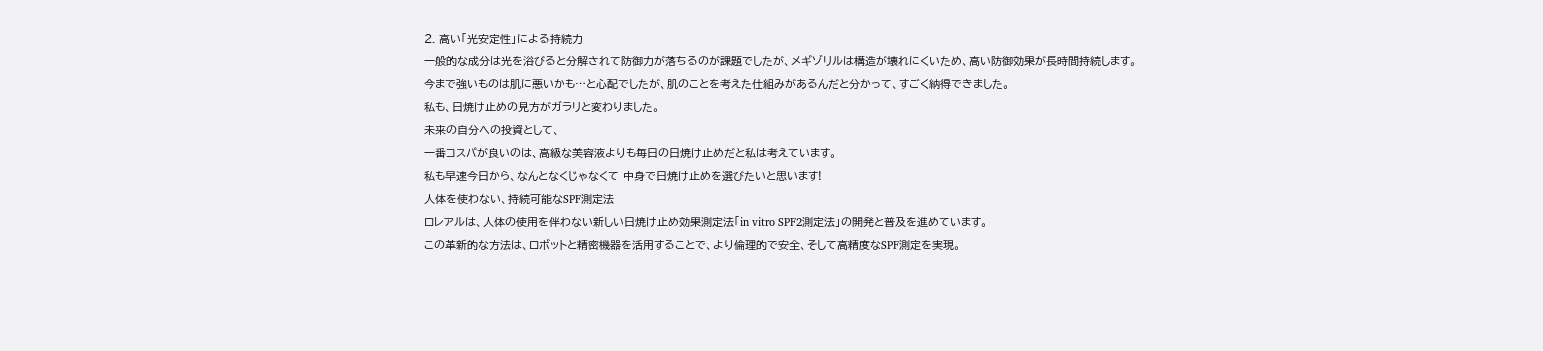2. 高い「光安定性」による持続力
一般的な成分は光を浴びると分解されて防御力が落ちるのが課題でしたが、メギゾリルは構造が壊れにくいため、高い防御効果が長時間持続します。
今まで強いものは肌に悪いかも…と心配でしたが、肌のことを考えた仕組みがあるんだと分かって、すごく納得できました。
私も、日焼け止めの見方がガラリと変わりました。
未来の自分への投資として、
一番コスパが良いのは、高級な美容液よりも毎日の日焼け止めだと私は考えています。
私も早速今日から、なんとなくじゃなくて 中身で日焼け止めを選びたいと思います!
人体を使わない、持続可能なSPF測定法
ロレアルは、人体の使用を伴わない新しい日焼け止め効果測定法「in vitro SPF2測定法」の開発と普及を進めています。
この革新的な方法は、ロボットと精密機器を活用することで、より倫理的で安全、そして高精度なSPF測定を実現。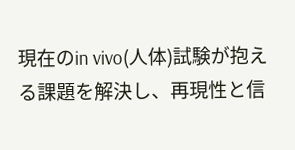現在のin vivo(人体)試験が抱える課題を解決し、再現性と信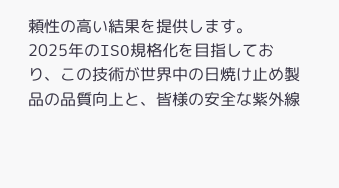頼性の高い結果を提供します。
2025年のISO規格化を目指しており、この技術が世界中の日焼け止め製品の品質向上と、皆様の安全な紫外線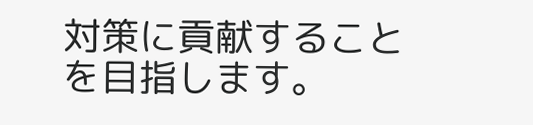対策に貢献することを目指します。